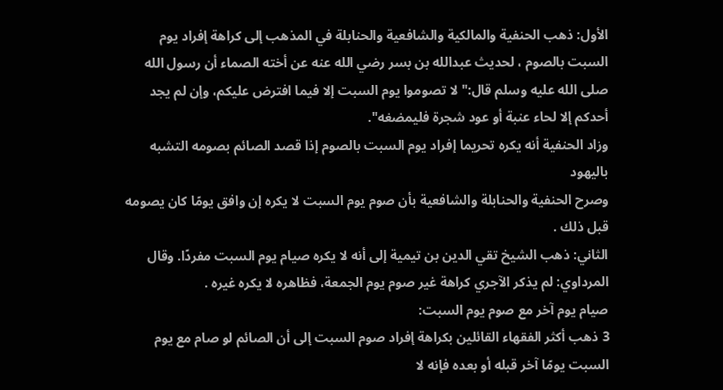الأول: ذهب الحنفية والمالكية والشافعية والحنابلة في المذهب إلى كراهة إفراد يوم السبت بالصوم ، لحديث عبدالله بن بسر رضي الله عنه عن أخته الصماء أن رسول الله صلى الله عليه وسلم قال:"لا تصوموا يوم السبت إلا فيما افترض عليكم، وإن لم يجد أحدكم إلا لحاء عنبة أو عود شجرة فليمضغه".
وزاد الحنفية أنه يكره تحريما إفراد يوم السبت بالصوم إذا قصد الصائم بصومه التشبه باليهود
وصرح الحنفية والحنابلة والشافعية بأن صوم يوم السبت لا يكره إن وافق يومًا كان يصومه قبل ذلك .
الثاني: ذهب الشيخ تقي الدين بن تيمية إلى أنه لا يكره صيام يوم السبت مفردًا. وقال المرداوي: لم يذكر الآجري كراهة غير صوم يوم الجمعة، فظاهره لا يكره غيره .
صيام يوم آخر مع صوم يوم السبت:
3 ذهب أكثر الفقهاء القائلين بكراهة إفراد صوم السبت إلى أن الصائم لو صام مع يوم السبت يومًا آخر قبله أو بعده فإنه لا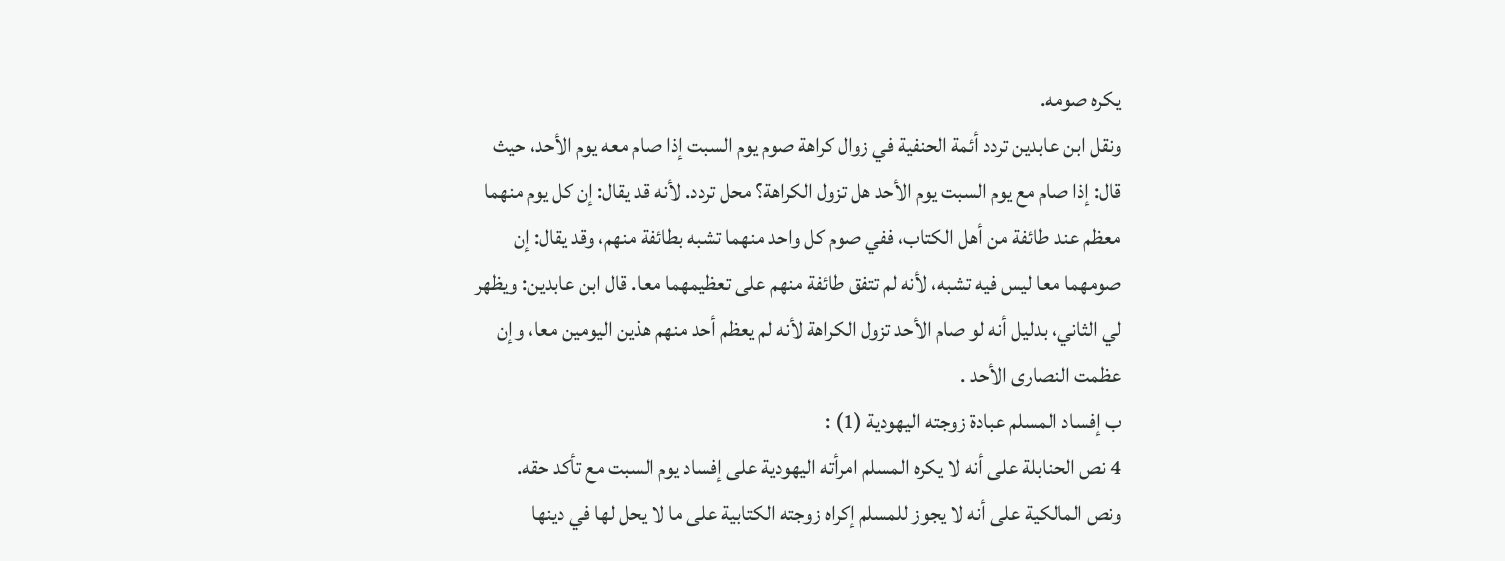يكره صومه.
ونقل ابن عابدين تردد أئمة الحنفية في زوال كراهة صوم يوم السبت إذا صام معه يوم الأحد، حيث قال: إذا صام مع يوم السبت يوم الأحد هل تزول الكراهة؟ محل تردد. لأنه قد يقال: إن كل يوم منهما معظم عند طائفة من أهل الكتاب، ففي صوم كل واحد منهما تشبه بطائفة منهم، وقد يقال: إن صومهما معا ليس فيه تشبه، لأنه لم تتفق طائفة منهم على تعظيمهما معا. قال ابن عابدين: ويظهر لي الثاني، بدليل أنه لو صام الأحد تزول الكراهة لأنه لم يعظم أحد منهم هذين اليومين معا، وإن عظمت النصارى الأحد .
ب إفساد المسلم عبادة زوجته اليهودية (1) :
4 نص الحنابلة على أنه لا يكره المسلم امرأته اليهودية على إفساد يوم السبت مع تأكد حقه.
ونص المالكية على أنه لا يجوز للمسلم إكراه زوجته الكتابية على ما لا يحل لها في دينها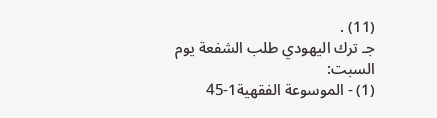(11) .
جـ ترك اليهودي طلب الشفعة يوم السبت:
(1) - الموسوعة الفقهية1-45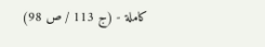كاملة - (ج 113 / ص 98)